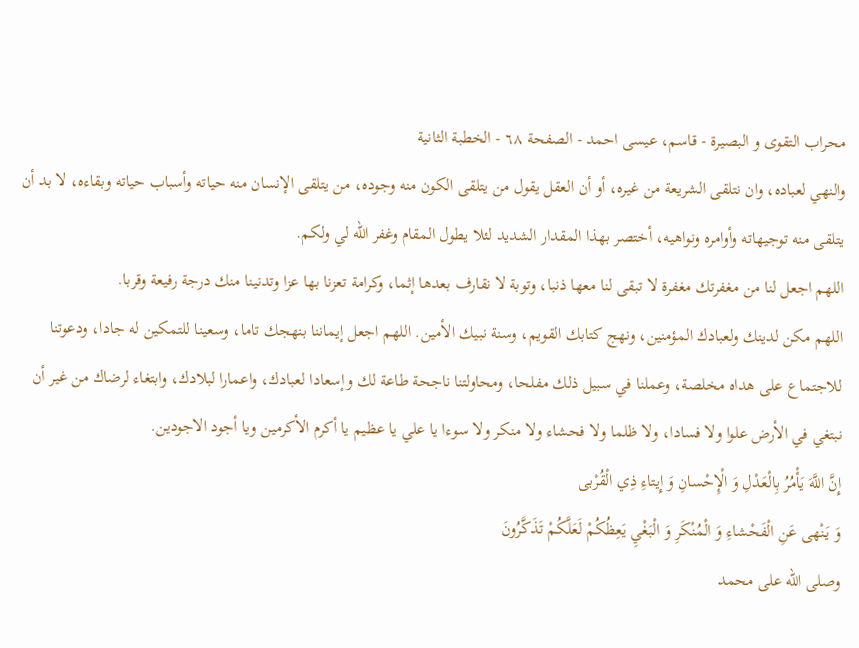محراب التقوى و البصيرة - قاسم، عيسى احمد - الصفحة ٦٨ - الخطبة الثانية
والنهي لعباده، وان نتلقى الشريعة من غيره، أو أن العقل يقول من يتلقى الكون منه وجوده، من يتلقى الإنسان منه حياته وأسباب حياته وبقاءه، لا بد أن يتلقى منه توجيهاته وأوامره ونواهيه، أختصر بهذا المقدار الشديد لئلا يطول المقام وغفر الله لي ولكم.
اللهم اجعل لنا من مغفرتك مغفرة لا تبقى لنا معها ذنبا، وتوبة لا نقارف بعدها إثما، وكرامة تعزنا بها عزا وتدنينا منك درجة رفيعة وقربا.
اللهم مكن لدينك ولعبادك المؤمنين، ونهج كتابك القويم، وسنة نبيك الأمين. اللهم اجعل إيماننا بنهجك تاما، وسعينا للتمكين له جادا، ودعوتنا للاجتماع على هداه مخلصة، وعملنا في سبيل ذلك مفلحا، ومحاولتنا ناجحة طاعة لك وإسعادا لعبادك، واعمارا لبلادك، وابتغاء لرضاك من غير أن نبتغي في الأرض علوا ولا فسادا، ولا ظلما ولا فحشاء ولا منكر ولا سوءا يا علي يا عظيم يا أكرم الأكرمين ويا أجود الاجودين.
إِنَّ اللَّهَ يَأْمُرُ بِالْعَدْلِ وَ الْإِحْسانِ وَ إِيتاءِ ذِي الْقُرْبى
وَ يَنْهى عَنِ الْفَحْشاءِ وَ الْمُنْكَرِ وَ الْبَغْيِ يَعِظُكُمْ لَعَلَّكُمْ تَذَكَّرُونَ
وصلى الله على محمد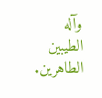وآله الطيبين الطاهرين.